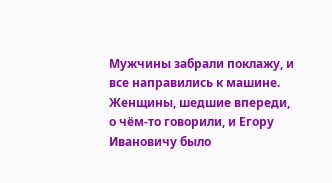Мужчины забрали поклажу, и все направились к машине. Женщины, шедшие впереди, о чём-то говорили, и Егору Ивановичу было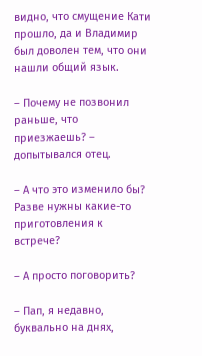видно, что смущение Кати прошло, да и Владимир был доволен тем, что они нашли общий язык.

– Почему не позвонил раньше, что приезжаешь? – допытывался отец.

– А что это изменило бы? Разве нужны какие-то приготовления к встрече?

– А просто поговорить?

– Пап, я недавно, буквально на днях,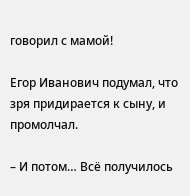говорил с мамой!

Егор Иванович подумал, что зря придирается к сыну, и промолчал.

– И потом… Всё получилось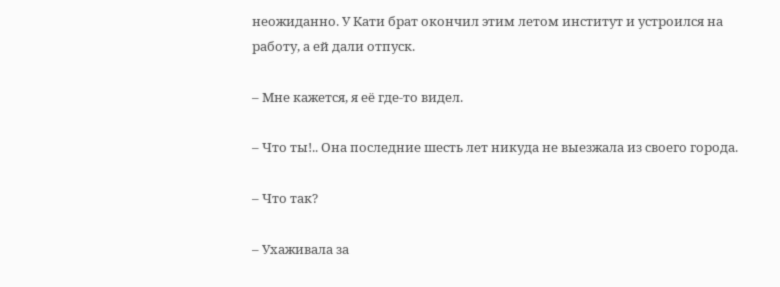неожиданно. У Кати брат окончил этим летом институт и устроился на работу, а ей дали отпуск.

– Мне кажется, я её где-то видел.

– Что ты!.. Она последние шесть лет никуда не выезжала из своего города.

– Что так?

– Ухаживала за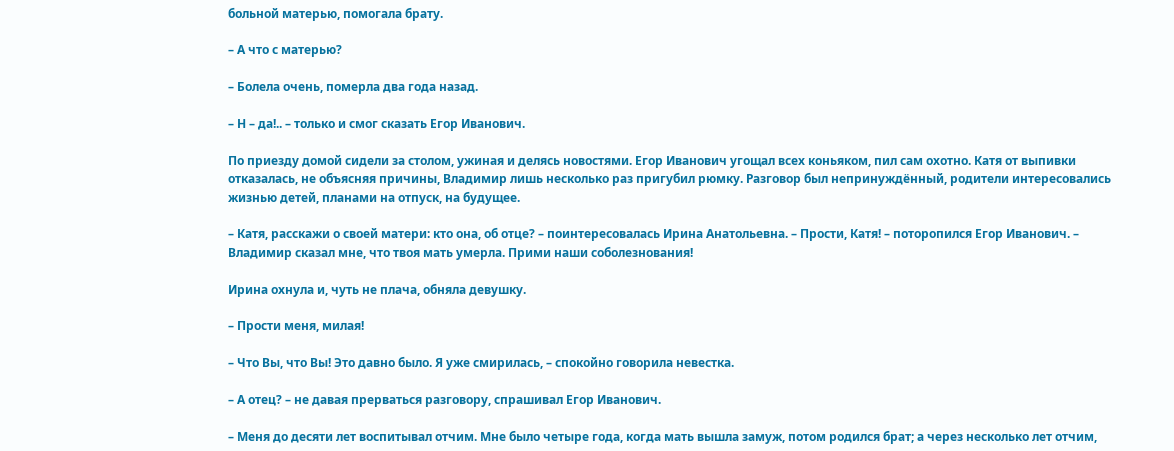больной матерью, помогала брату.

– А что с матерью?

– Болела очень, померла два года назад.

– Н – да!.. – только и смог сказать Егор Иванович.

По приезду домой сидели за столом, ужиная и делясь новостями. Егор Иванович угощал всех коньяком, пил сам охотно. Катя от выпивки отказалась, не объясняя причины, Владимир лишь несколько раз пригубил рюмку. Разговор был непринуждённый, родители интересовались жизнью детей, планами на отпуск, на будущее.

– Катя, расскажи о своей матери: кто она, об отце? – поинтересовалась Ирина Анатольевна. – Прости, Катя! – поторопился Егор Иванович. – Владимир сказал мне, что твоя мать умерла. Прими наши соболезнования!

Ирина охнула и, чуть не плача, обняла девушку.

– Прости меня, милая!

– Что Вы, что Вы! Это давно было. Я уже смирилась, – спокойно говорила невестка.

– А отец? – не давая прерваться разговору, спрашивал Егор Иванович.

– Меня до десяти лет воспитывал отчим. Мне было четыре года, когда мать вышла замуж, потом родился брат; а через несколько лет отчим,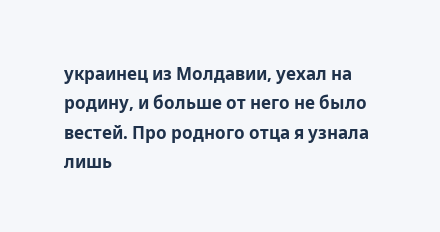украинец из Молдавии, уехал на родину, и больше от него не было вестей. Про родного отца я узнала лишь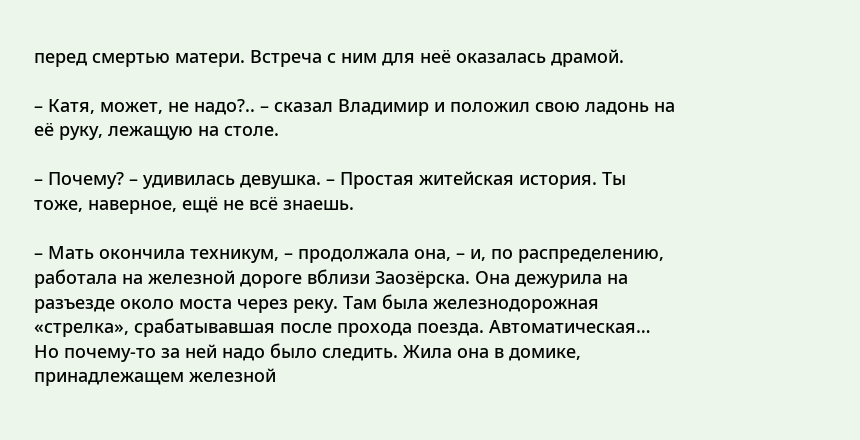перед смертью матери. Встреча с ним для неё оказалась драмой.

– Катя, может, не надо?.. – сказал Владимир и положил свою ладонь на её руку, лежащую на столе.

– Почему? – удивилась девушка. – Простая житейская история. Ты тоже, наверное, ещё не всё знаешь.

– Мать окончила техникум, – продолжала она, – и, по распределению, работала на железной дороге вблизи Заозёрска. Она дежурила на разъезде около моста через реку. Там была железнодорожная «стрелка», срабатывавшая после прохода поезда. Автоматическая… Но почему-то за ней надо было следить. Жила она в домике, принадлежащем железной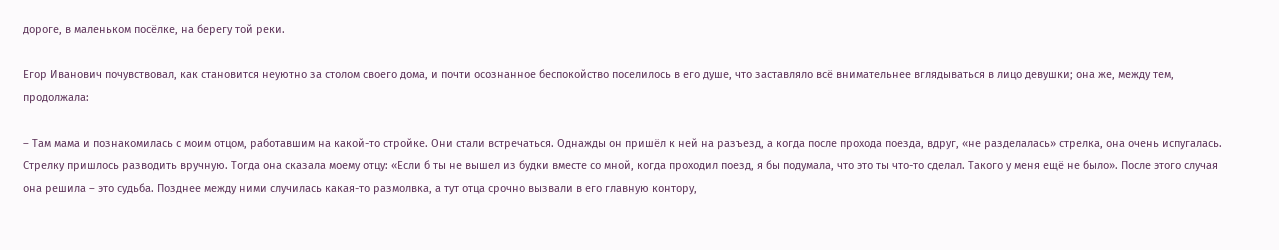дороге, в маленьком посёлке, на берегу той реки.

Егор Иванович почувствовал, как становится неуютно за столом своего дома, и почти осознанное беспокойство поселилось в его душе, что заставляло всё внимательнее вглядываться в лицо девушки; она же, между тем, продолжала:

– Там мама и познакомилась с моим отцом, работавшим на какой-то стройке. Они стали встречаться. Однажды он пришёл к ней на разъезд, а когда после прохода поезда, вдруг, «не разделалась» стрелка, она очень испугалась. Стрелку пришлось разводить вручную. Тогда она сказала моему отцу: «Если б ты не вышел из будки вместе со мной, когда проходил поезд, я бы подумала, что это ты что-то сделал. Такого у меня ещё не было». После этого случая она решила – это судьба. Позднее между ними случилась какая-то размолвка, а тут отца срочно вызвали в его главную контору,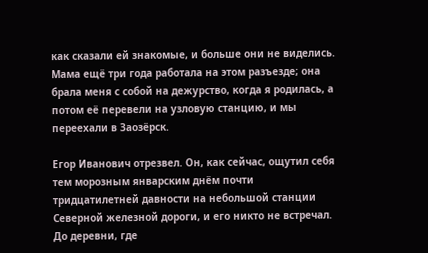как сказали ей знакомые, и больше они не виделись. Мама ещё три года работала на этом разъезде; она брала меня с собой на дежурство, когда я родилась, а потом её перевели на узловую станцию, и мы переехали в Заозёрск.

Егор Иванович отрезвел. Он, как сейчас, ощутил себя тем морозным январским днём почти тридцатилетней давности на небольшой станции Северной железной дороги, и его никто не встречал. До деревни, где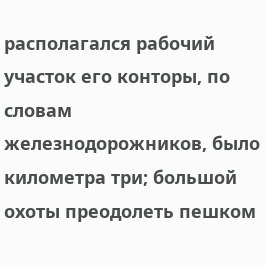располагался рабочий участок его конторы, по словам железнодорожников, было километра три; большой охоты преодолеть пешком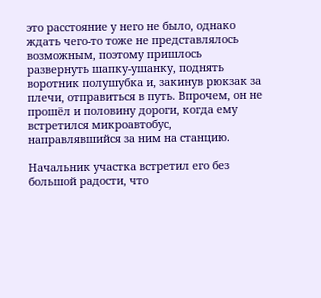это расстояние у него не было, однако ждать чего-то тоже не представлялось возможным, поэтому пришлось развернуть шапку-ушанку, поднять воротник полушубка и, закинув рюкзак за плечи, отправиться в путь. Впрочем, он не прошёл и половину дороги, когда ему встретился микроавтобус, направлявшийся за ним на станцию.

Начальник участка встретил его без большой радости, что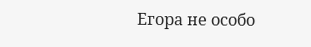Егора не особо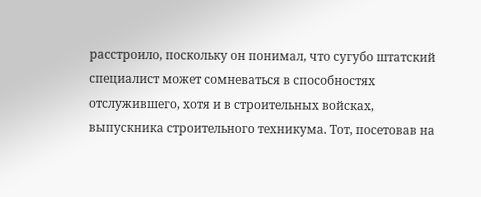расстроило, поскольку он понимал, что сугубо штатский специалист может сомневаться в способностях отслужившего, хотя и в строительных войсках, выпускника строительного техникума. Тот, посетовав на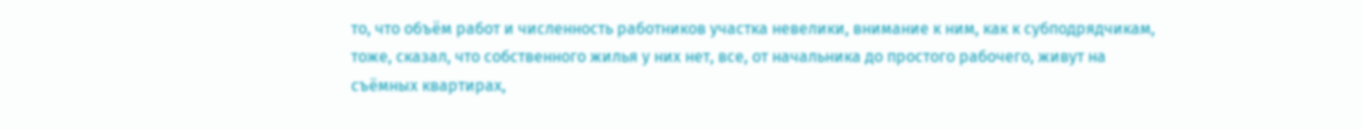то, что объём работ и численность работников участка невелики, внимание к ним, как к субподрядчикам, тоже, сказал, что собственного жилья у них нет, все, от начальника до простого рабочего, живут на съёмных квартирах,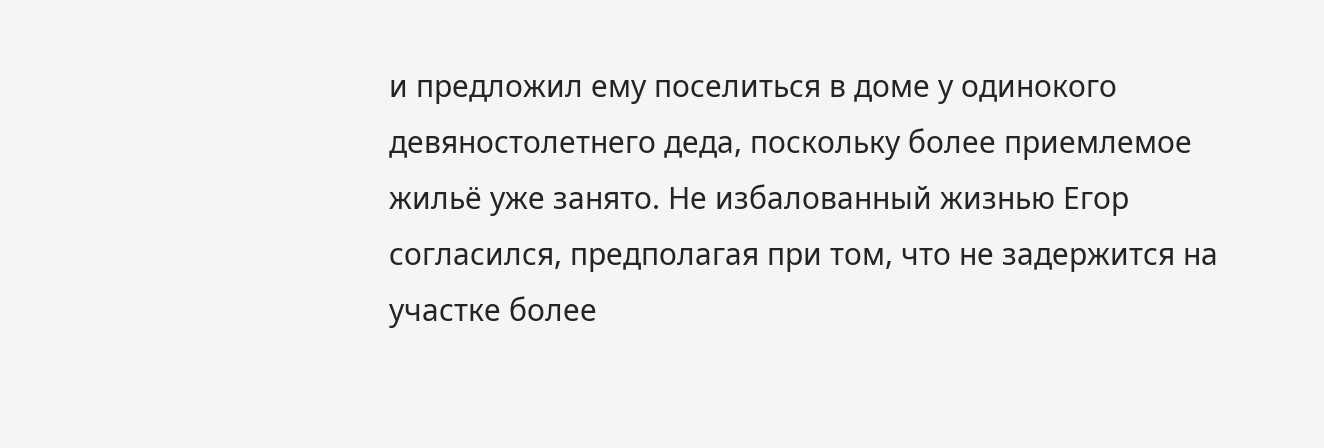и предложил ему поселиться в доме у одинокого девяностолетнего деда, поскольку более приемлемое жильё уже занято. Не избалованный жизнью Егор согласился, предполагая при том, что не задержится на участке более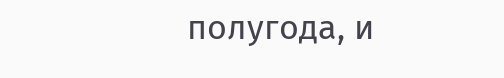полугода, и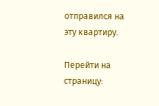отправился на эту квартиру.

Перейти на страницу: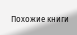Похожие книги